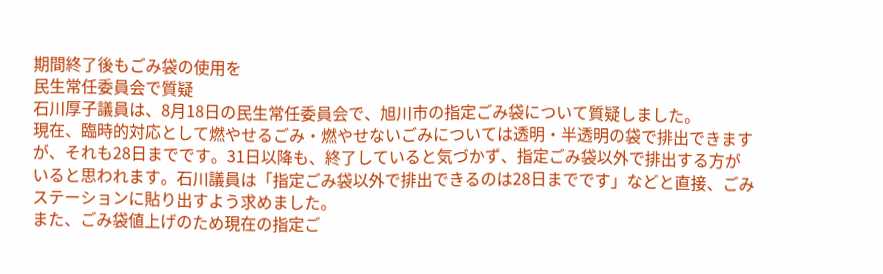期間終了後もごみ袋の使用を
民生常任委員会で質疑
石川厚子議員は、8月18日の民生常任委員会で、旭川市の指定ごみ袋について質疑しました。
現在、臨時的対応として燃やせるごみ・燃やせないごみについては透明・半透明の袋で排出できますが、それも28日までです。31日以降も、終了していると気づかず、指定ごみ袋以外で排出する方がいると思われます。石川議員は「指定ごみ袋以外で排出できるのは28日までです」などと直接、ごみステーションに貼り出すよう求めました。
また、ごみ袋値上げのため現在の指定ご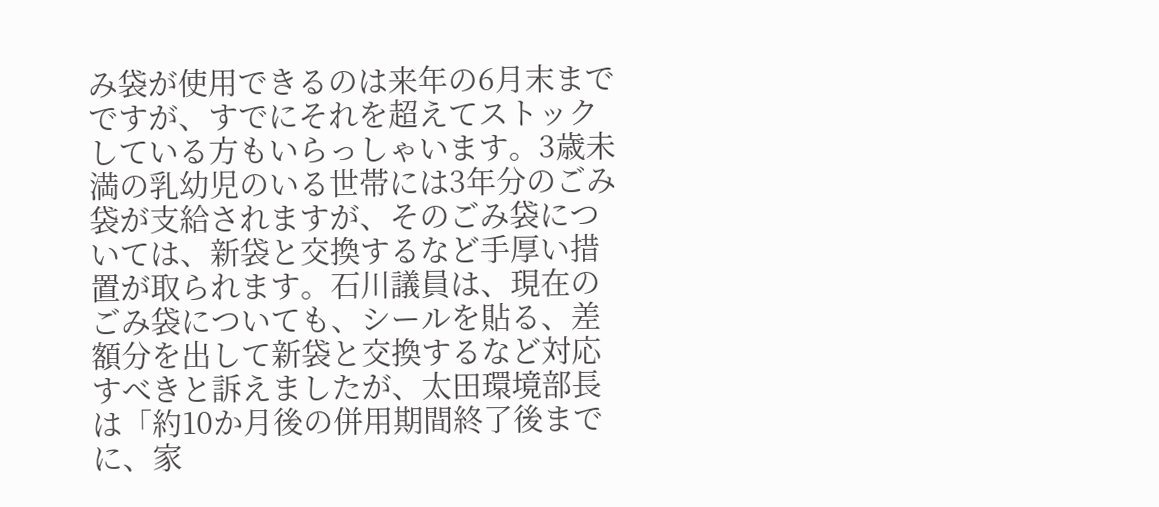み袋が使用できるのは来年の6月末までですが、すでにそれを超えてストックしている方もいらっしゃいます。3歳未満の乳幼児のいる世帯には3年分のごみ袋が支給されますが、そのごみ袋については、新袋と交換するなど手厚い措置が取られます。石川議員は、現在のごみ袋についても、シールを貼る、差額分を出して新袋と交換するなど対応すべきと訴えましたが、太田環境部長は「約10か月後の併用期間終了後までに、家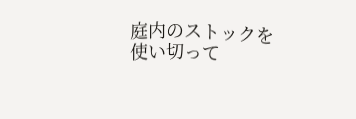庭内のストックを使い切って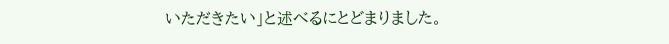いただきたい」と述べるにとどまりました。